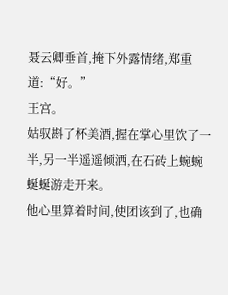聂云卿垂首,掩下外露情绪,郑重道:“好。”
王宫。
姑驭斟了杯美酒,握在掌心里饮了一半,另一半遥遥倾洒,在石砖上蜿蜿蜒蜒游走开来。
他心里算着时间,使团该到了,也确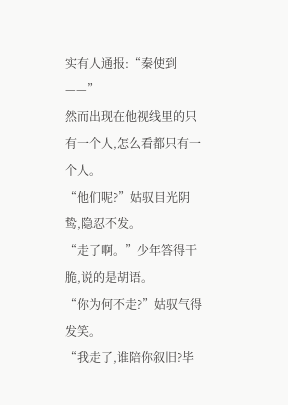实有人通报:“秦使到——”
然而出现在他视线里的只有一个人,怎么看都只有一个人。
“他们呢?”姑驭目光阴鸷,隐忍不发。
“走了啊。”少年答得干脆,说的是胡语。
“你为何不走?”姑驭气得发笑。
“我走了,谁陪你叙旧?毕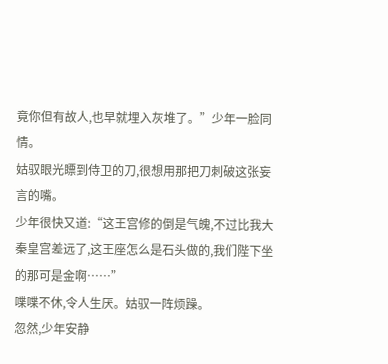竟你但有故人,也早就埋入灰堆了。”少年一脸同情。
姑驭眼光瞟到侍卫的刀,很想用那把刀刺破这张妄言的嘴。
少年很快又道:“这王宫修的倒是气魄,不过比我大秦皇宫差远了,这王座怎么是石头做的,我们陛下坐的那可是金啊……”
喋喋不休,令人生厌。姑驭一阵烦躁。
忽然,少年安静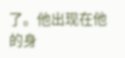了。他出现在他的身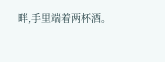畔,手里端着两杯酒。